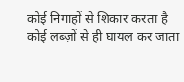कोई निगाहों से शिकार करता है
कोई लब्ज़ों से ही घायल कर जाता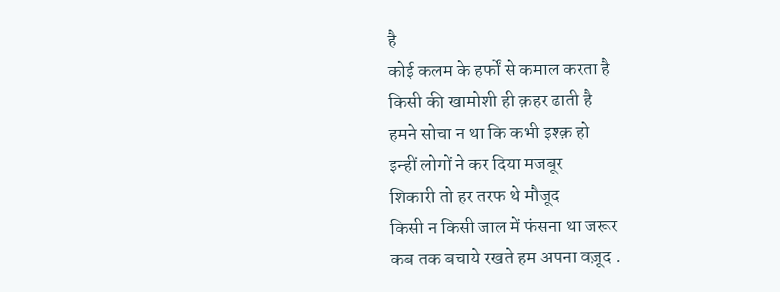है
कोई कलम के हर्फों से कमाल करता है
किसी की खामोशी ही क़हर ढाती है
हमने सोचा न था कि कभी इश्क़ हो
इन्हीं लोगों ने कर दिया मजबूर
शिकारी तो हर तरफ थे मौजूद
किसी न किसी जाल में फंसना था जरूर
कब तक बचाये रखते हम अपना वज़ूद .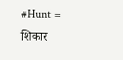#Hunt = शिकार